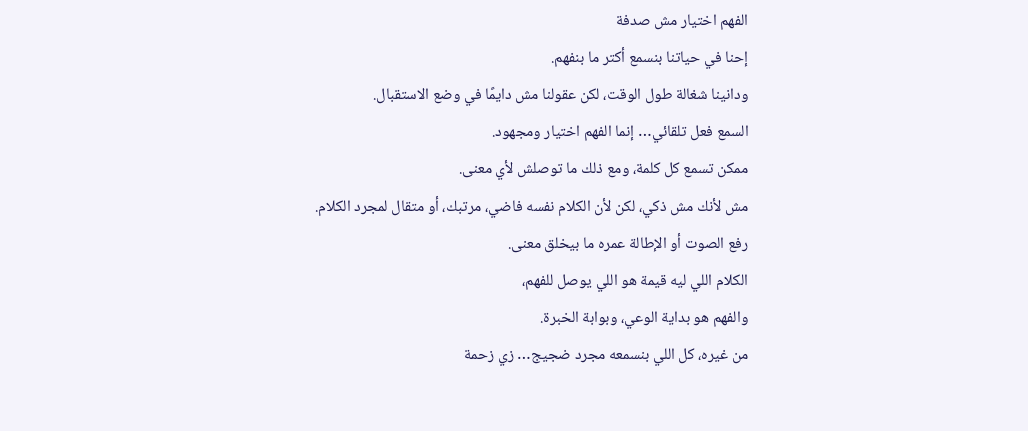الفهم اختيار مش صدفة
إحنا في حياتنا بنسمع أكتر ما بنفهم.
ودانينا شغالة طول الوقت، لكن عقولنا مش دايمًا في وضع الاستقبال.
السمع فعل تلقائي… إنما الفهم اختيار ومجهود.
ممكن تسمع كل كلمة، ومع ذلك ما توصلش لأي معنى.
مش لأنك مش ذكي، لكن لأن الكلام نفسه فاضي، مرتبك، أو متقال لمجرد الكلام.
رفع الصوت أو الإطالة عمره ما بيخلق معنى.
الكلام اللي ليه قيمة هو اللي يوصل للفهم،
والفهم هو بداية الوعي، وبوابة الخبرة.
من غيره، كل اللي بنسمعه مجرد ضجيج… زي زحمة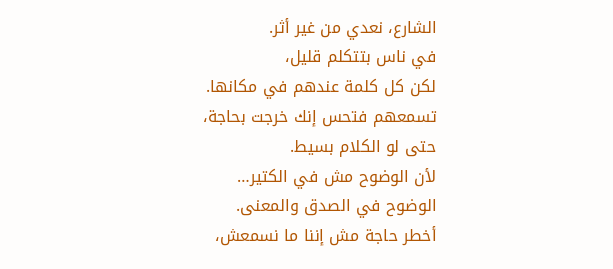الشارع، نعدي من غير أثر.
في ناس بتتكلم قليل،
لكن كل كلمة عندهم في مكانها.
تسمعهم فتحس إنك خرجت بحاجة، حتى لو الكلام بسيط.
لأن الوضوح مش في الكتير… الوضوح في الصدق والمعنى.
أخطر حاجة مش إننا ما نسمعش،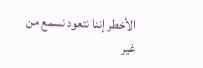الأخطر إننا نتعود نسمع من غير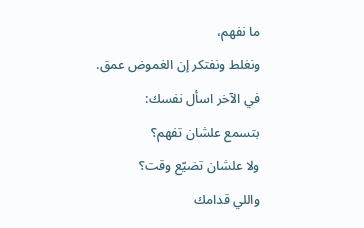ما نفهم،
ونغلط ونفتكر إن الغموض عمق.
في الآخر اسأل نفسك:
بتسمع علشان تفهم؟
ولا علشان تضيّع وقت؟
واللي قدامك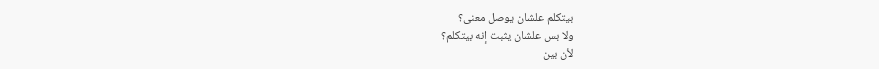بيتكلم علشان يوصل معنى؟
ولا بس علشان يثبت إنه بيتكلم؟
لأن بين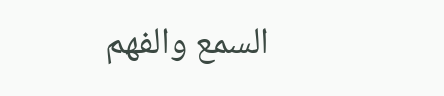السمع والفهم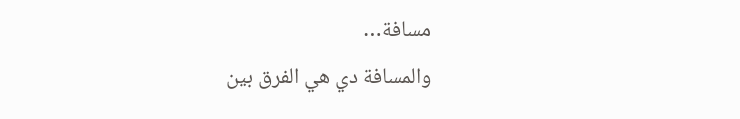مسافة…
والمسافة دي هي الفرق بين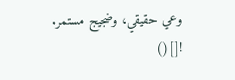وعي حقيقي، وضجيج مستمر.
![]()